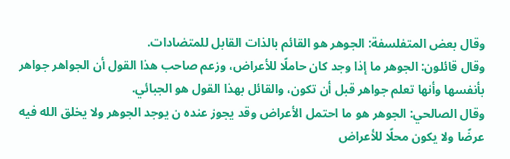وقال بعض المتفلسفة: الجوهر هو القائم بالذات القابل للمتضادات.
وقال قائلون: الجوهر ما إذا وجد كان حاملًا للأعراض، وزعم صاحب هذا القول أن الجواهر جواهر بأنفسها وأنها تعلم جواهر قبل أن تكون، والقائل بهذا القول هو الجبائي.
وقال الصالحي: الجوهر هو ما احتمل الأعراض وقد يجوز عنده ن يوجد الجوهر ولا يخلق الله فيه عرضًا ولا يكون محلًا للأعراض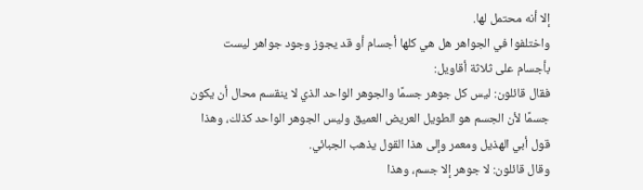إلا أنه محتمل لها.
واختلفوا في الجواهر هل هي كلها أجسام أو قد يجوز وجود جواهر ليست بأجسام على ثلاثة أقاويل:
فقال قائلون: ليس كل جوهر جسمًا والجوهر الواحد الذي لا ينقسم محال أن يكون جسمًا لأن الجسم هو الطويل العريض العميق وليس الجوهر الواحد كذلك، وهذا قول أبي الهذيل ومعمر وإلى هذا القول يذهب الجبائي.
وقال قائلون: لا جوهر إلا جسم، وهذا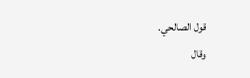قول الصالحي.
وقال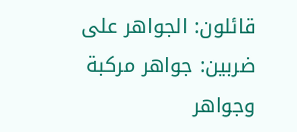قائلون: الجواهر على ضربين: جواهر مركبة وجواهر